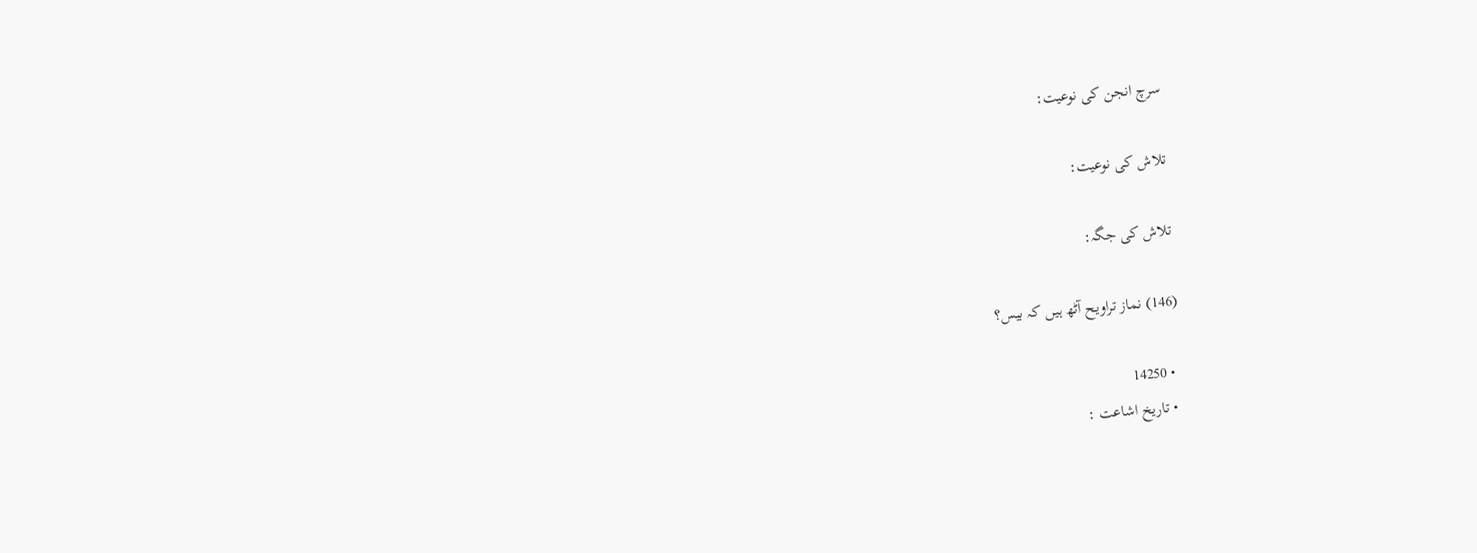سرچ انجن کی نوعیت:

تلاش کی نوعیت:

تلاش کی جگہ:

(146) نماز تراویح آٹھ ہیں کہ بیس؟

  • 14250
  • تاریخ اشاعت :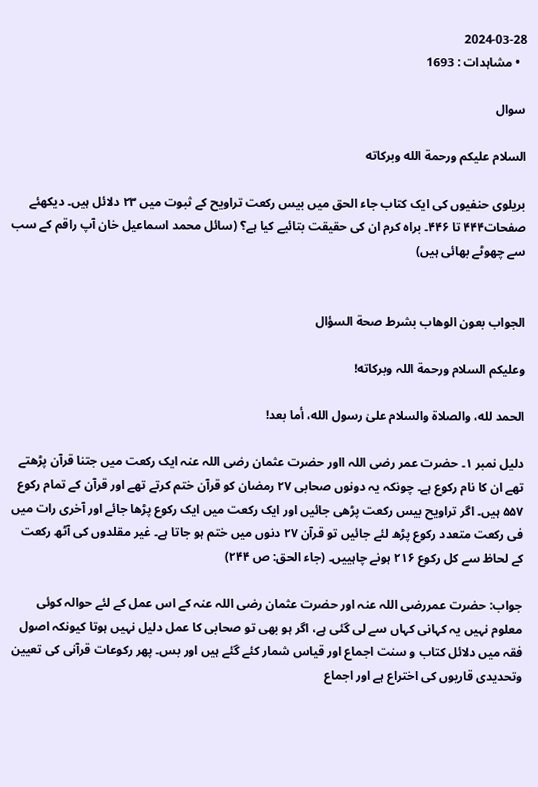2024-03-28
  • مشاہدات : 1693

سوال

السلام عليكم ورحمة الله وبركاته

بریلوی حنفیوں کی ایک کتاب جاء الحق میں بیس رکعت تراویح کے ثبوت میں ۲۳ دلائل ہیں۔ دیکھئے صفحات۴۴۴ تا ۴۴۶۔ براہ کرم ان کی حقیقت بتائیے کیا ہے؟ (سائل محمد اسماعیل خان آپ راقم کے سب سے چھوٹے بھائی ہیں)


الجواب بعون الوهاب بشرط صحة السؤال

وعلیکم السلام ورحمة اللہ وبرکاته!

الحمد لله، والصلاة والسلام علىٰ رسول الله، أما بعد!

دلیل نمبر ۱۔ حضرت عمر رضی اللہ ااور حضرت عثمان رضی اللہ عنہ ایک رکعت میں جتنا قرآن پڑھتے تھے ان کا نام رکوع ہے۔ چونکہ یہ دونوں صحابی ۲۷ رمضان کو قرآن ختم کرتے تھے اور قرآن کے تمام رکوع ۵۵۷ ہیں۔ اگر تراویح بیس رکعت پڑھی جائیں اور ایک رکعت میں ایک رکوع پڑھا جائے اور آخری رات میں فی رکعت متعدد رکوع پڑھ لئے جائیں تو قرآن ۲۷ دنوں میں ختم ہو جاتا ہے۔ غیر مقلدوں کی آٹھ رکعت کے لحاظ سے کل رکوع ۲۱۶ ہونے چاہییں۔ (جاء الحق: ص ۲۴۴)

جواب: حضرت عمررضی اللہ عنہ اور حضرت عثمان رضی اللہ عنہ کے اس عمل کے لئے حوالہ کوئی معلوم نہیں یہ کہانی کہاں سے لی گئی ہے، اگر ہو بھی تو صحابی کا عمل دلیل نہیں ہوتا کیونکہ اصول فقہ میں دلائل کتاب و سنت اجماع اور قیاس شمار کئے گئے ہیں اور بس۔ پھر رکوعات قرآنی کی تعیین وتحدیدی قاریوں کی اختراع ہے اور اجماع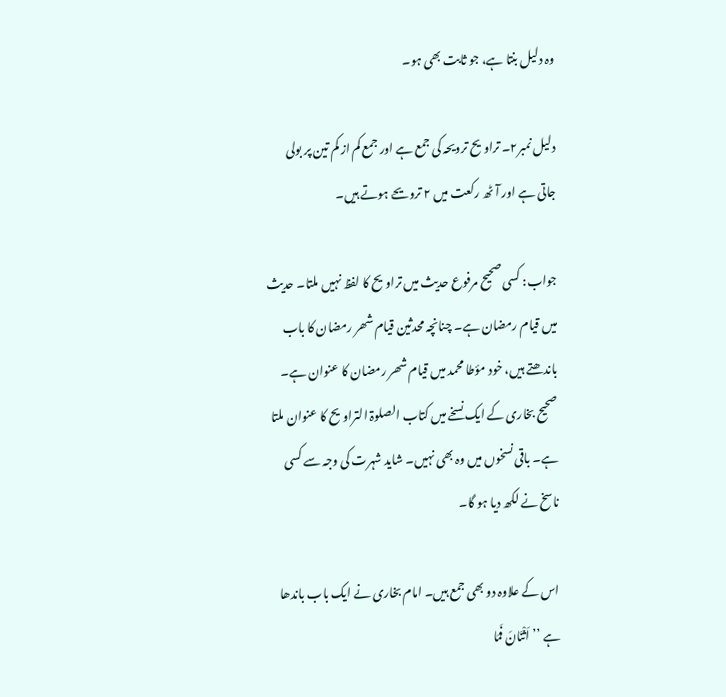وہ دلیل بنتا ہے، جو ثابت بھی ہو۔

دلیل نمبر۲۔ تراویح ترویحہ کی جمع ہے اور جمع کم از کم تین پر بولی جاتی ہے اور آٹھ رکعت میں ۲ ترویحے ہوتے ہیں۔

جواب: کسی صحیح مرفوع حدیث میں تراویح کا لفظ نہیں ملتا۔ حدیث میں قیام رمضان ہے۔ چنانچہ محدثین قیام شھر رمضان کا باب باندھتے ہیں، خود مؤطا محمد میں قیام شھر رمضان کا عنوان ہے۔ صحیح بخاری کے ایک نسخے میں کتاب الصلوۃ التراویح کا عنوان ملتا ہے۔ باقی نسخوں میں وہ بھی نہیں۔ شاید شہرت کی وجہ سے کسی ناسخ نے لکھ دیا ہو گا۔

اس کے علاوہ دو بھی جمع ہیں۔ امام بخاری نے ایک باب باندھا ہے ’’اَثْنَانَ فَمَا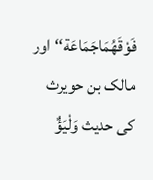فَوْقَھُمَاجَمَاعَة‘‘ اور مالک بن حویرث کی حدیث وَلْیَؤٌ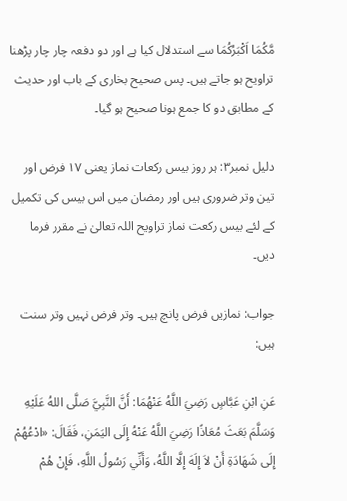مَّکُمَا اَکْبَرُکُمَا سے استدلال کیا ہے اور دو دفعہ چار چار پڑھنا تراویح ہو جاتے ہیں۔ پس صحیح بخاری کے باب اور حدیث کے مطابق دو کا جمع ہونا صحیح ہو گیا۔

دلیل نمبر۳: ہر روز بیس رکعات نماز یعنی ۱۷ فرض اور تین وتر ضروری ہیں اور رمضان میں اس بیس کی تکمیل کے لئے بیس رکعت نماز تراویح اللہ تعالیٰ نے مقرر فرما دیں۔

جواب: نمازیں فرض پانچ ہیں۔ وتر فرض نہیں وتر سنت ہیں:

عَنِ ابْنِ عَبَّاسٍ رَضِيَ اللَّهُ عَنْهُمَا: أَنَّ النَّبِيَّ صَلَّى اللهُ عَلَيْهِ وَسَلَّمَ بَعَثَ مُعَاذًا رَضِيَ اللَّهُ عَنْهُ إِلَى اليَمَنِ، فَقَالَ: «ادْعُهُمْ إِلَى شَهَادَةِ أَنْ لاَ إِلَهَ إِلَّا اللَّهُ، وَأَنِّي رَسُولُ اللَّهِ، فَإِنْ هُمْ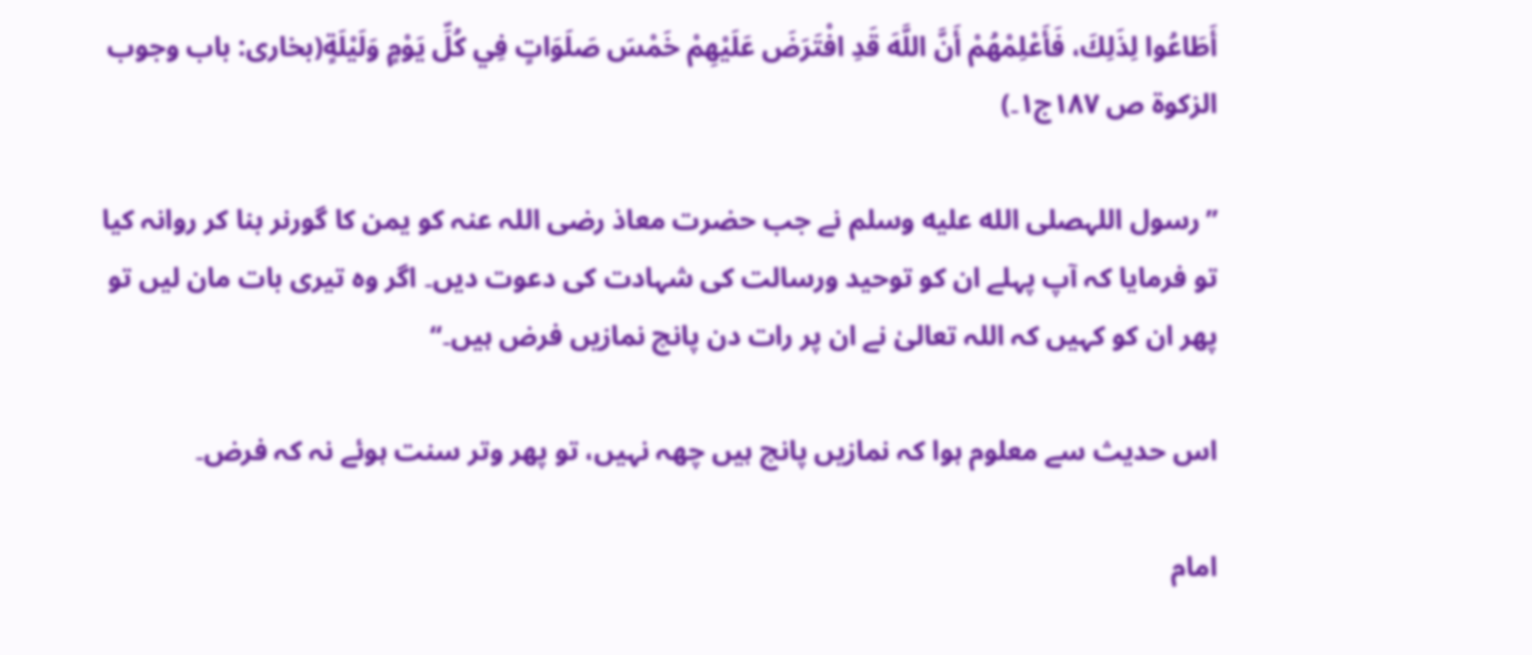أَطَاعُوا لِذَلِكَ، فَأَعْلِمْهُمْ أَنَّ اللَّهَ قَدِ افْتَرَضَ عَلَيْهِمْ خَمْسَ صَلَوَاتٍ فِي كُلِّ يَوْمٍ وَلَيْلَةٍ(بخاری: باب وجوب الزکوة ص ۱۸۷ج۱۔)

’’رسول اللہصلى الله عليه وسلم نے جب حضرت معاذ رضی اللہ عنہ کو یمن کا گورنر بنا کر روانہ کیا تو فرمایا کہ آپ پہلے ان کو توحید ورسالت کی شہادت کی دعوت دیں۔ اگر وہ تیری بات مان لیں تو پھر ان کو کہیں کہ اللہ تعالیٰ نے ان پر رات دن پانچ نمازیں فرض ہیں۔‘‘

اس حدیث سے معلوم ہوا کہ نمازیں پانچ ہیں چھہ نہیں، تو پھر وتر سنت ہوئے نہ کہ فرض۔

امام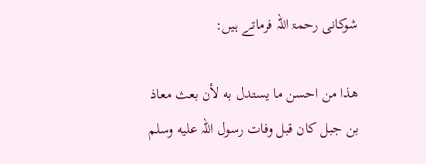شوکانی رحمۃ اللہ فرماتے ہیں:

ھذا من احسن ما یستدل به لأن بعث معاذ بن جبل کان قبل وفات رسول اللہ علیه وسلم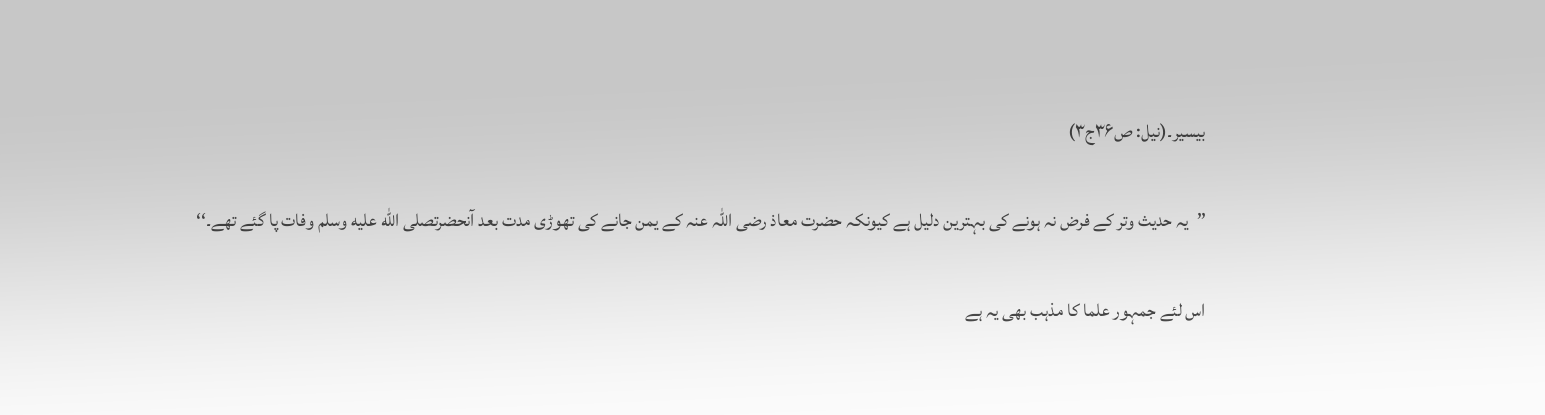بیسیر۔(نیل: ص۳۶ج۳)

’’یہ حدیث وتر کے فرض نہ ہونے کی بہترین دلیل ہے کیونکہ حضرت معاذ رضی اللہ عنہ کے یمن جانے کی تھوڑی مدت بعد آنحضرتصلى الله عليه وسلم وفات پا گئے تھے۔‘‘

اس لئے جمہور علما کا مذہب بھی یہ ہے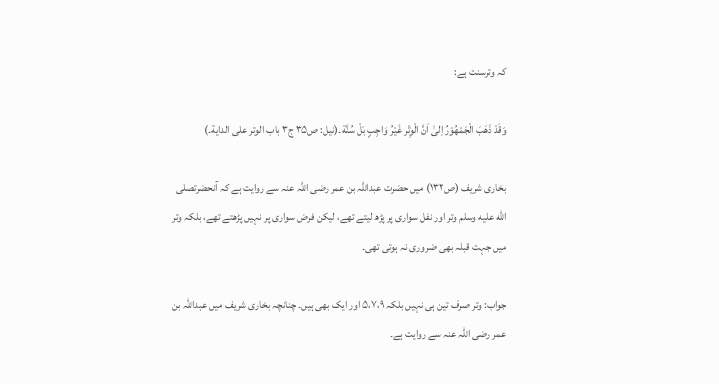کہ وترسنت ہے:

وَقَدْ ذَھَبَ الْجَمْھُوْرُ اِلیٰ اَنَّ الْوِتْر غَیْرُ وَاجِبٍ بَلْ سُنَّة۔(نیل: ص۳۵ ج۳ باب الوتر علی الدایة۔)

بخاری شریف (ص۱۳۲) میں حضرت عبداللہ بن عمر رضی اللہ عنہ سے روایت ہے کہ آنحضرتصلى الله عليه وسلم وتر اور نفل سواری پر پڑھ لیتے تھے، لیکن فرض سواری پر نہیں پڑھتے تھے، بلکہ وتر میں جہت قبلہ بھی ضروری نہ ہوتی تھی۔

جواب: وتر صرف تین ہی نہیں بلکہ ۵،۷،۹ اور ایک بھی ہیں۔ چنانچہ بخاری شریف میں عبداللہ بن عمر رضی اللہ عنہ سے روایت ہے۔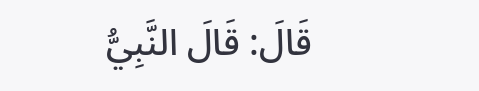قَالَ: قَالَ النَّبِيُّ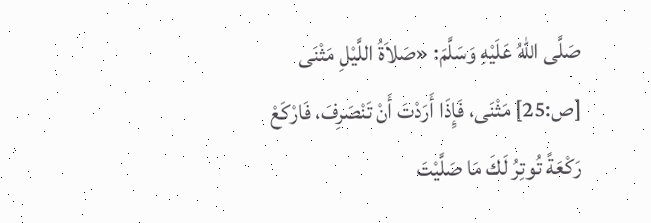صَلَّى اللهُ عَلَيْهِ وَسَلَّمَ: «صَلاَةُ اللَّيْلِ مَثْنَى [ص:25] مَثْنَى، فَإِذَا أَرَدْتَ أَنْ تَنْصَرِفَ، فَارْكَعْ رَكْعَةً تُوتِرُ لَكَ مَا صَلَّيْتَ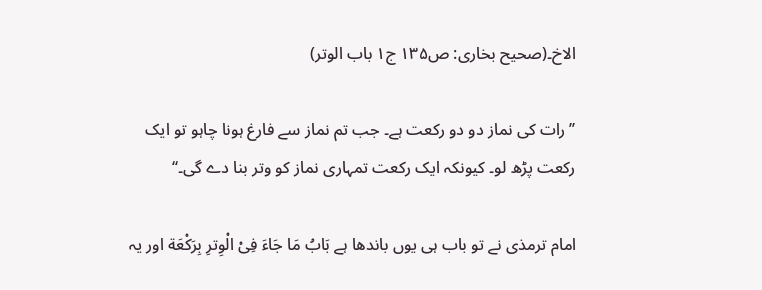الاخ۔(صحیح بخاری: ص۱۳۵ ج۱ باب الوتر)

’’رات کی نماز دو دو رکعت ہے۔ جب تم نماز سے فارغ ہونا چاہو تو ایک رکعت پڑھ لو۔ کیونکہ ایک رکعت تمہاری نماز کو وتر بنا دے گی۔‘‘

امام ترمذی نے تو باب ہی یوں باندھا ہے بَابُ مَا جَاءَ فِیْ الْوِترِ بِرَکْعَة اور یہ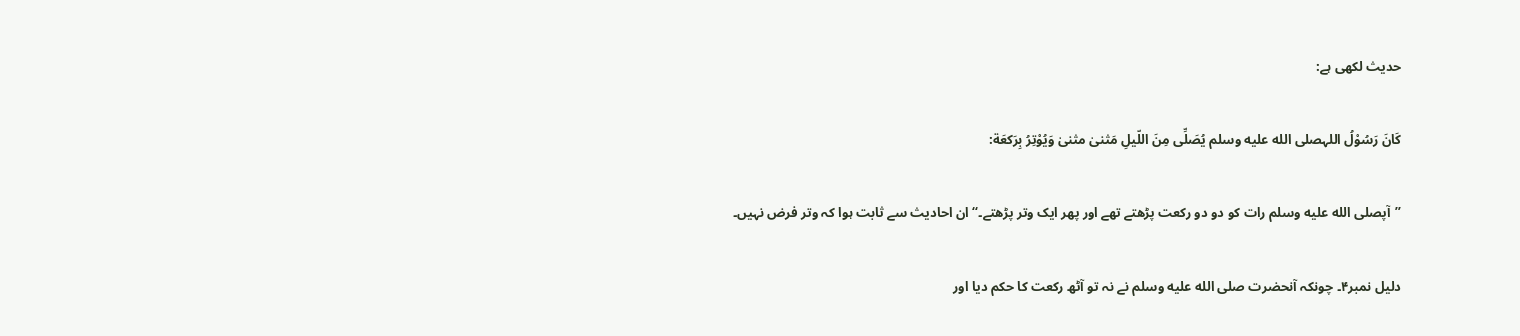حدیث لکھی ہے:

کَانَ رَسُوْلُ اللہصلى الله عليه وسلم یُصَلِّی مِنَ اللّیلِ مَثنیٰ مثنیٰ وَیُوْتِرُ بِرَکعَة:

’’آپصلى الله عليه وسلم رات کو دو دو رکعت پڑھتے تھے اور پھر ایک وتر پڑھتے۔‘‘ ان احادیث سے ثابت ہوا کہ وتر فرض نہیں۔

دلیل نمبر۴۔ چونکہ آنحضرت صلى الله عليه وسلم نے نہ تو آٹھ رکعت کا حکم دیا اور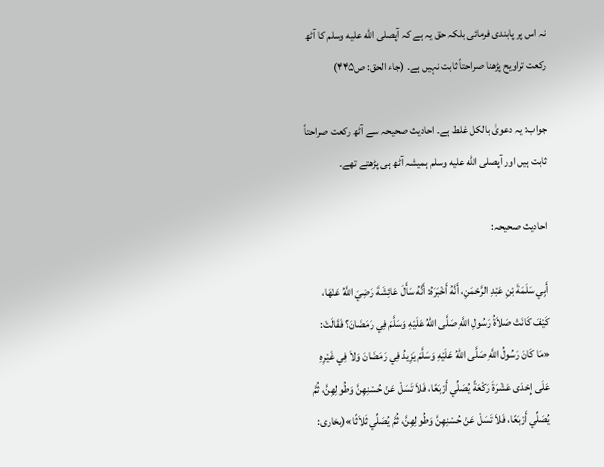نہ اس پر پابندی فرمائی بلکہ حق یہ ہے کہ آپصلى الله عليه وسلم کا آٹھ رکعت تراویح پڑھنا صراحتاً ثابت نہیں ہے۔ (جاء الحق: ص۴۴۵)

جواب: یہ دعویٰ بالکل غلط ہے۔ احادیث صحیحہ سے آٹھ رکعت صراحتاً ثابت ہیں اور آپصلى الله عليه وسلم ہمیشہ آٹھ ہی پڑھتے تھے۔

احادیث صحیحہ:

أَبِي سَلَمَةَ بْنِ عَبْدِ الرَّحْمَنِ، أَنَّهُ أَخْبَرَهُ: أَنَّهُ سَأَلَ عَائِشَةَ رَضِيَ اللَّهُ عَنْهَا، كَيْفَ كَانَتْ صَلاَةُ رَسُولِ اللَّهِ صَلَّى اللهُ عَلَيْهِ وَسَلَّمَ فِي رَمَضَانَ؟ فَقَالَتْ: «مَا كَانَ رَسُولُ اللَّهِ صَلَّى اللهُ عَلَيْهِ وَسَلَّمَ يَزِيدُ فِي رَمَضَانَ وَلاَ فِي غَيْرِهِ عَلَى إِحْدَى عَشْرَةَ رَكْعَةً يُصَلِّي أَرْبَعًا، فَلاَ تَسَلْ عَنْ حُسْنِهِنَّ وَطُولِهِنَّ، ثُمَّ يُصَلِّي أَرْبَعًا، فَلاَ تَسَلْ عَنْ حُسْنِهِنَّ وَطُولِهِنَّ، ثُمَّ يُصَلِّي ثَلاَثًا»(بخاری: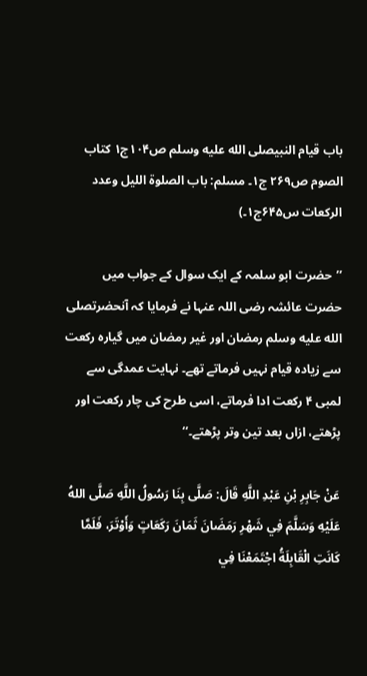باب قیام النبیصلى الله عليه وسلم ص۱۰۴ج۱ کتاب الصوم ص۲۶۹ ج۱۔ مسلم: باب الصلوة اللیل وعدد الرکعات س۶۴۵ج۱۔)

’’حضرت ابو سلمہ کے ایک سوال کے جواب میں حضرت عائشہ رضی اللہ عنہا نے فرمایا کہ آنحضرتصلى الله عليه وسلم رمضان اور غیر رمضان میں گیارہ رکعت سے زیادہ قیام نہیں فرماتے تھے۔ نہایت عمدگی سے لمبی ۴ رکعت ادا فرماتے، اسی طرح کی چار رکعت اور پڑھتے، ازاں بعد تین وتر پڑھتے۔‘‘

عَنْ جَابِرِ بْنِ عَبْدِ اللَّهِ قَالَ: صَلَّى بِنَا رَسُولُ اللَّهِ صَلَّى اللهُ عَلَيْهِ وَسَلَّمَ فِي شَهْرِ رَمَضَانَ ثَمَانَ رَكَعَاتٍ وَأَوْتَرَ، فَلَمَّا كَانَتِ الْقَابِلَةُ اجْتَمَعْنَا فِي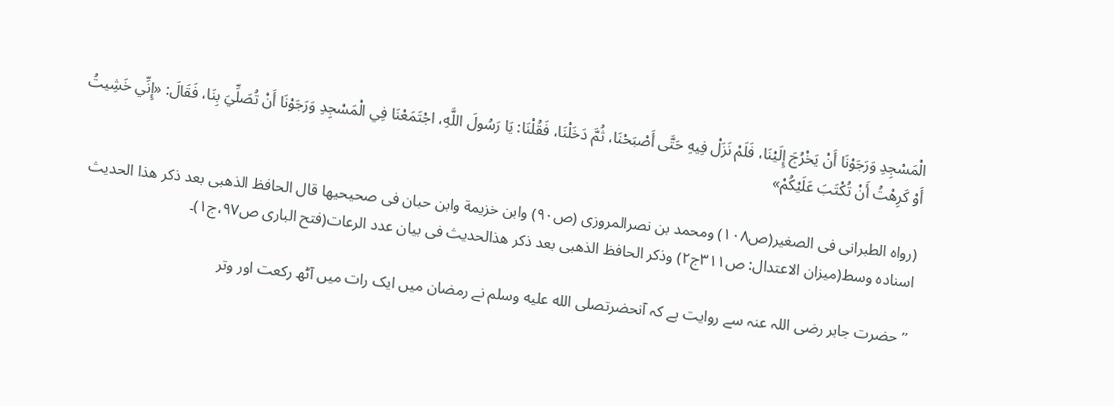الْمَسْجِدِ وَرَجَوْنَا أَنْ يَخْرُجَ إِلَيْنَا، فَلَمْ نَزَلْ فِيهِ حَتَّى أَصْبَحْنَا، ثُمَّ دَخَلْنَا، فَقُلْنَا: يَا رَسُولَ اللَّهِ، اجْتَمَعْنَا فِي الْمَسْجِدِ وَرَجَوْنَا أَنْ تُصَلِّيَ بِنَا، فَقَالَ: «إِنِّي خَشِيتُ أَوْ كَرِهْتُ أَنْ تُكْتَبَ عَلَيْكُمْ»

(رواہ الطبرانی فی الصغیر(ص۱۰۸) ومحمد بن نصرالمروزی (ص۹۰) وابن خزیمة وابن حبان فی صحیحیھا قال الحافظ الذھبی بعد ذکر ھذا الحدیث اسنادہ وسط(میزان الاعتدال: ص۳۱۱ج۲) وذکر الحافظ الذھبی بعد ذکر ھذالحدیث فی بیان عدد الرعات(فتح الباری ص۹۷،ج۱)۔

’’حضرت جابر رضی اللہ عنہ سے روایت ہے کہ آنحضرتصلى الله عليه وسلم نے رمضان میں ایک رات میں آٹھ رکعت اور وتر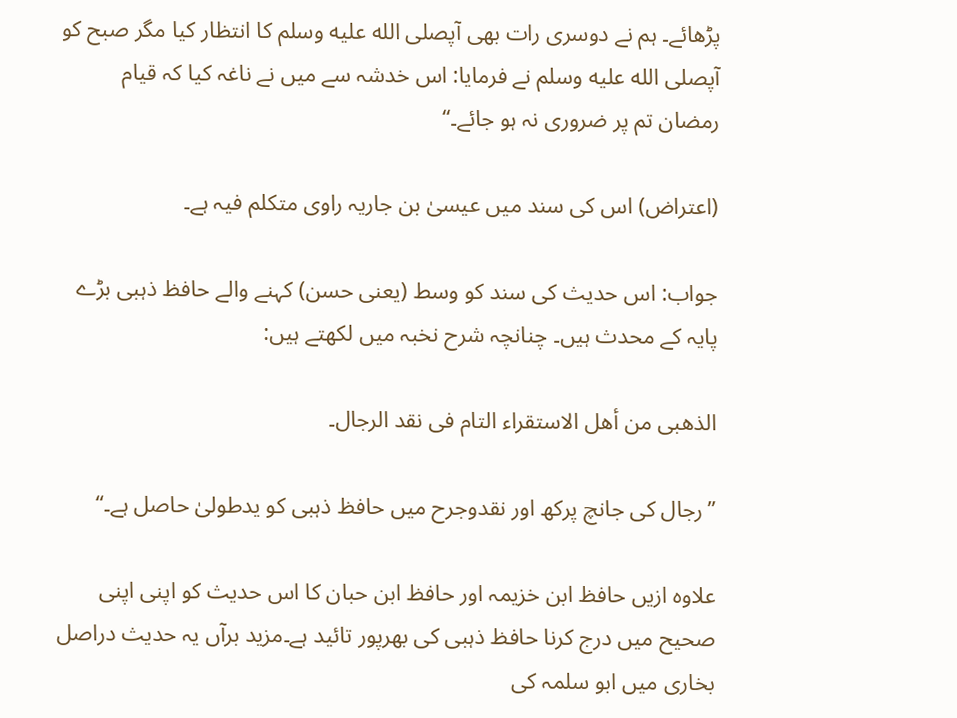پڑھائے۔ ہم نے دوسری رات بھی آپصلى الله عليه وسلم کا انتظار کیا مگر صبح کو آپصلى الله عليه وسلم نے فرمایا: اس خدشہ سے میں نے ناغہ کیا کہ قیام رمضان تم پر ضروری نہ ہو جائے۔‘‘

(اعتراض) اس کی سند میں عیسیٰ بن جاریہ راوی متکلم فیہ ہے۔

جواب: اس حدیث کی سند کو وسط (یعنی حسن) کہنے والے حافظ ذہبی بڑے پایہ کے محدث ہیں۔ چنانچہ شرح نخبہ میں لکھتے ہیں:

الذھبی من أھل الاستقراء التام فی نقد الرجال۔

’’رجال کی جانچ پرکھ اور نقدوجرح میں حافظ ذہبی کو یدطولیٰ حاصل ہے۔‘‘

علاوہ ازیں حافظ ابن خزیمہ اور حافظ ابن حبان کا اس حدیث کو اپنی اپنی صحیح میں درج کرنا حافظ ذہبی کی بھرپور تائید ہے۔مزید برآں یہ حدیث دراصل بخاری میں ابو سلمہ کی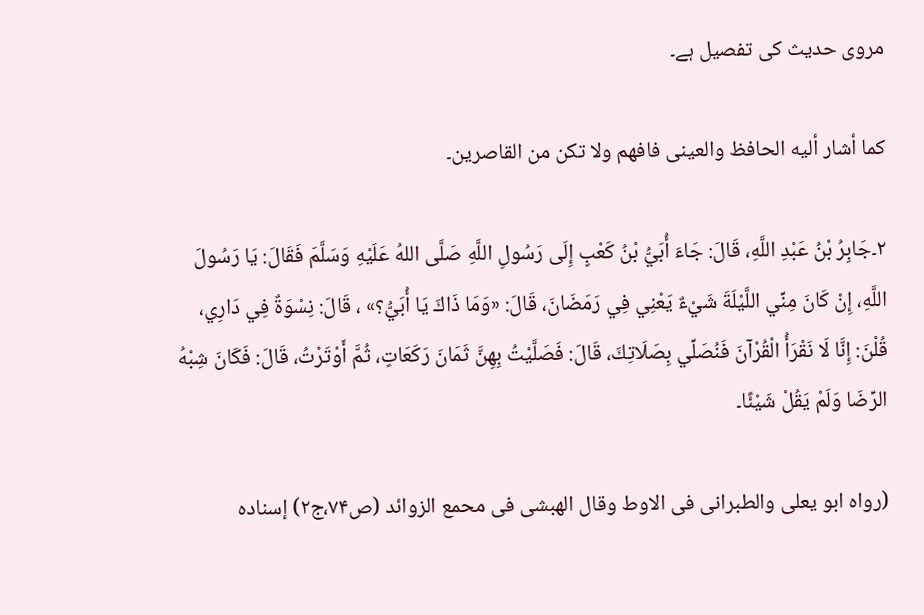مروی حدیث کی تفصیل ہے۔

کما أشار ألیه الحافظ والعینی فافھم ولا تکن من القاصرین۔

۲۔جَابِرُ بْنُ عَبْدِ اللَّهِ، قَالَ: جَاءَ أُبَيُّ بْنُ كَعْبٍ إِلَى رَسُولِ اللَّهِ صَلَّى اللهُ عَلَيْهِ وَسَلَّمَ فَقَالَ: يَا رَسُولَ اللَّهِ، إِنْ كَانَ مِنِّي اللَّيْلَةَ شَيْءٌ يَعْنِي فِي رَمَضَانَ، قَالَ: «وَمَا ذَاكَ يَا أُبَيُّ؟» ، قَالَ: نِسْوَةٌ فِي دَارِي، قُلْنَ: إِنَّا لَا نَقْرَأُ الْقُرْآنَ فَنُصَلِّي بِصَلَاتِكَ، قَالَ: فَصَلَّيْتُ بِهِنَّ ثَمَانَ رَكَعَاتٍ، ثُمَّ أَوْتَرْتُ، قَالَ: فَكَانَ شِبْهُ الرِّضَا وَلَمْ يَقُلْ شَيْئًا۔

(رواہ ابو یعلی والطبرانی فی الاوط وقال الھبشی فی محمع الزوائد (ص۷۴،ج۲) إسنادہ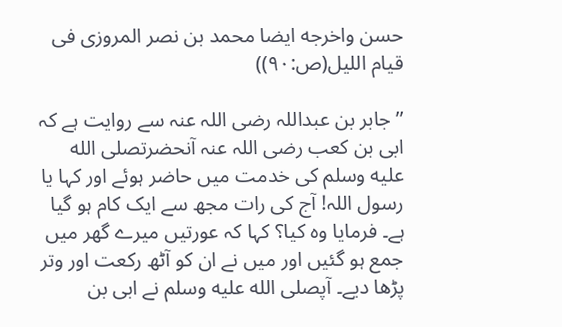حسن واخرجه ایضا محمد بن نصر المروزی فی قیام اللیل(ص:۹۰))

’’جابر بن عبداللہ رضی اللہ عنہ سے روایت ہے کہ ابی بن کعب رضی اللہ عنہ آنحضرتصلى الله عليه وسلم کی خدمت میں حاضر ہوئے اور کہا یا رسول اللہ! آج کی رات مجھ سے ایک کام ہو گیا ہے۔ فرمایا وہ کیا؟ کہا کہ عورتیں میرے گھر میں جمع ہو گئیں اور میں نے ان کو آٹھ رکعت اور وتر پڑھا دیے۔ آپصلى الله عليه وسلم نے ابی بن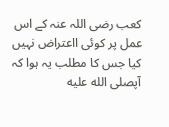کعب رضی اللہ عنہ کے اس عمل پر کوئی ااعتراض نہیں کیا جس کا مطلب یہ ہوا کہ آپصلى الله عليه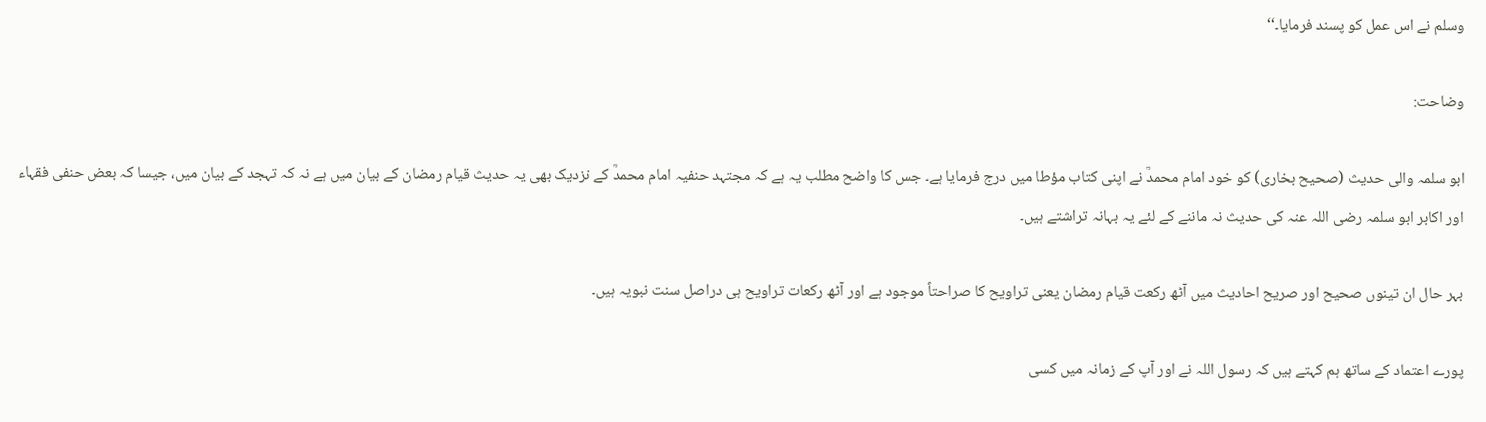وسلم نے اس عمل کو پسند فرمایا۔‘‘

وضاحت:

ابو سلمہ والی حدیث (صحیح بخاری) کو خود امام محمدؒ نے اپنی کتاب مؤطا میں درج فرمایا ہے۔ جس کا واضح مطلب یہ ہے کہ مجتہد حنفیہ امام محمدؒ کے نزدیک بھی یہ حدیث قیام رمضان کے بیان میں ہے نہ کہ تہجد کے بیان میں، جیسا کہ بعض حنفی فقہاء اور اکابر ابو سلمہ رضی اللہ عنہ کی حدیث نہ ماننے کے لئے یہ بہانہ تراشتے ہیں۔

بہر حال ان تینوں صحیح اور صریح احادیث میں آٹھ رکعت قیام رمضان یعنی تراویح کا صراحتاً موجود ہے اور آٹھ رکعات تراویح ہی دراصل سنت نبویہ ہیں۔

پورے اعتماد کے ساتھ ہم کہتے ہیں کہ رسول اللہ نے اور آپ کے زمانہ میں کسی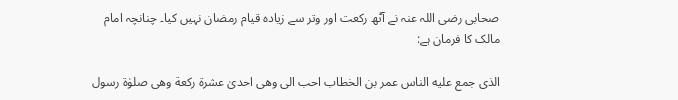صحابی رضی اللہ عنہ نے آٹھ رکعت اور وتر سے زیادہ قیام رمضان نہیں کیا۔ چنانچہ امام مالک کا فرمان ہے:

الذی جمع علیه الناس عمر بن الخطاب احب الی وھی احدیٰ عشرة رکعة وھی صلوٰة رسول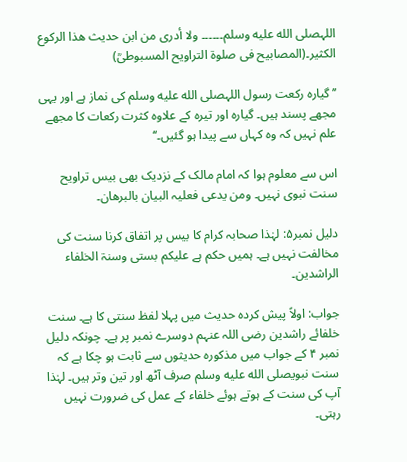اللہصلى الله عليه وسلم۔۔۔۔۔۔ ولا أدری من ابن حدیث ھذا الرکوع الکثیر۔(المصابیح فی صلوة التراویح المسبوطیؒ)

’’گیارہ رکعت رسول اللہصلى الله عليه وسلم کی نماز ہے اور یہی مجھے پسند ہیں۔ گیارہ اور تیرہ کے علاوہ کثرت رکعات کا مجھے علم نہیں کہ وہ کہاں سے پیدا ہو گئیں۔‘‘

اس سے معلوم ہوا کہ امام مالک کے نزدیک بھی بیس تراویح سنت نبوی نہیں۔ ومن یدعی فعلیہ البیان بالبرھان۔

دلیل نمبر۵: لہٰذا صحابہ کرام کا بیس پر اتفاق کرنا سنت کی مخالفت نہیں ہے۔ ہمیں حکم ہے علیکم بستی وسنۃ الخلفاء الراشدین۔

جواب: اولاً پیش کردہ حدیث میں پہلا لفظ سنتی کا ہے۔ سنت خلفائے راشدین رضی اللہ عنہم دوسرے نمبر پر ہے۔ چونکہ دلیل نمبر ۴ کے جواب میں مذکورہ حدیثوں سے ثابت ہو چکا ہے کہ سنت نبویصلى الله عليه وسلم صرف آٹھ اور تین وتر ہیں۔ لہٰذا آپ کی سنت کے ہوتے ہوئے خلفاء کے عمل کی ضرورت نہیں رہتی۔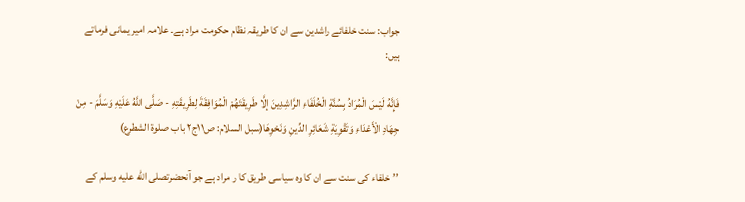جواب: سنت خلفائے راشدین سے ان کا طریقہ نظام حکومت مراد ہے۔ علامہ امیر یمانی فرماتے ہیں:

فَإِنَّهُ لَيْسَ الْمُرَادُ بِسُنَّةِ الْخُلَفَاءِ الرَّاشِدِينَ إلَّا طَرِيقَتَهُمْ الْمُوَافِقَةَ لِطَرِيقَتِهِ - صَلَّى اللَّهُ عَلَيْهِ وَسَلَّمَ - مِنْ جِهَادِ الْأَعْدَاءِ وَتَقْوِيَةِ شَعَائِرِ الدِّينِ وَنَحْوِهَا(سبل السلام: ص۱۱ج۲ باب صلوة الشطرع)

’’خلفاء کی سنت سے ان کا وہ سیاسی طریق کا ر مراد ہے جو آنحضرتصلى الله عليه وسلم کے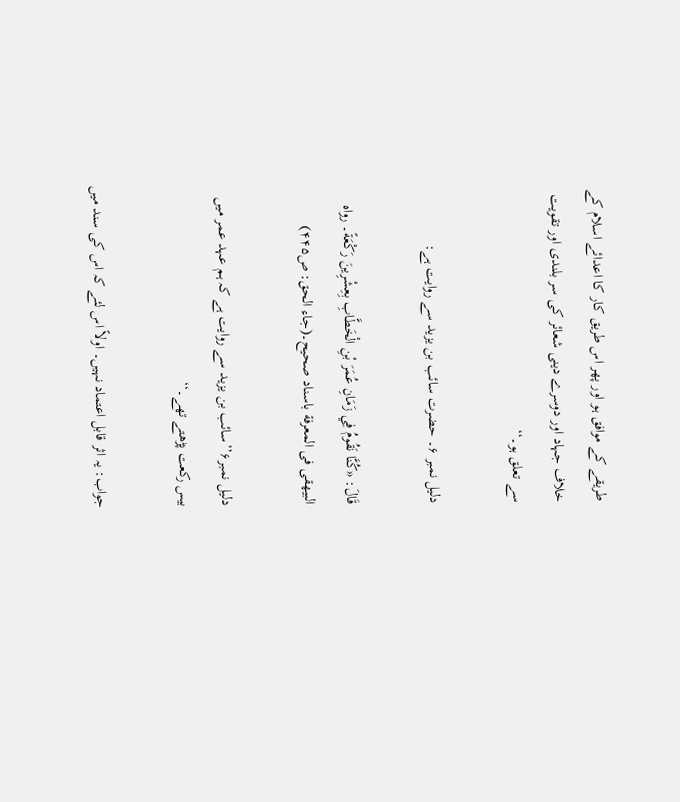طریقے کے موافق ہو اور پھر اس طریق کار کا اعدائے اسلام کے خلاف جہاد اور دوسرے دینی شعائر کی سر بلندی اور تقویت سے تعلق ہو۔‘‘

دلیل نمبر ۶۔ حضرت سائب بن یزید سے روایت ہے:

قَالَ: «كُنَّا نَقُومُ فِي زَمَانِ عُمَرَ بْنِ الْخَطَّابِ بِعِشْرِينَ رَكْعَةً۔ رواہ البیھقی فی المعرفة باسناد صحیح۔(جاء الحق: ص۴۴۵)

دلیل نمبر۶’’سائب بن یزید سے روایت ہے کہ ہم عہد عمر میں بیس رکعت پڑھتے تھے۔‘‘

جواب: یہ اثر قابل اعتماد نہیں۔ اولاً اس لئے کہ اس کی سند میں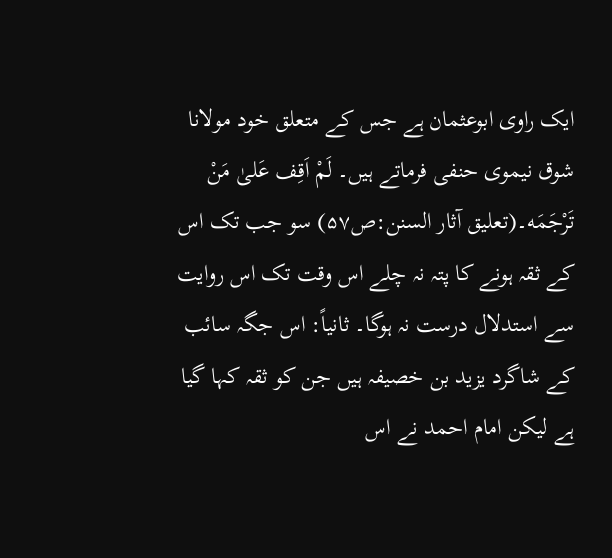ایک راوی ابوعثمان ہے جس کے متعلق خود مولانا شوق نیموی حنفی فرماتے ہیں۔ لَمْ اَقِف عَلیٰ مَنْ تَرْجَمَه۔(تعلیق آثار السنن:ص۵۷) سو جب تک اس کے ثقہ ہونے کا پتہ نہ چلے اس وقت تک اس روایت سے استدلال درست نہ ہوگا۔ ثانیاً: اس جگہ سائب کے شاگرد یزید بن خصیفہ ہیں جن کو ثقہ کہا گیا ہے لیکن امام احمد نے اس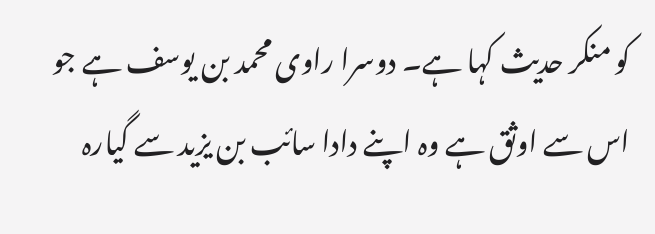کو منکر حدیث کہا ہے۔ دوسرا راوی محمد بن یوسف ہے جو اس سے اوثق ہے وہ اپنے دادا سائب بن یزید سے گیارہ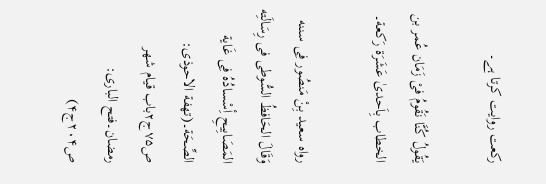رکعت روایت کرتا ہے۔

یَقُولُ کُنَّا نَقُومُ فیْ زَمَان عُمر بن الخطاب بِاَحدیٰ عَشَرَة رَکعة۔

رواہ سعید بِنْ مَنصُور فِی سننه وَقَالَ الحَافظُ السُّوطی فی رِسَالَتِه المَصَابِیحِ أِسْسادُہُ فِی غَایة الصِّحَة۔(تھفة الاحوذی: ص۷۵ج۲باب قیام شھر رمضان۔فتح الباری: ص۲۰۴ج۴)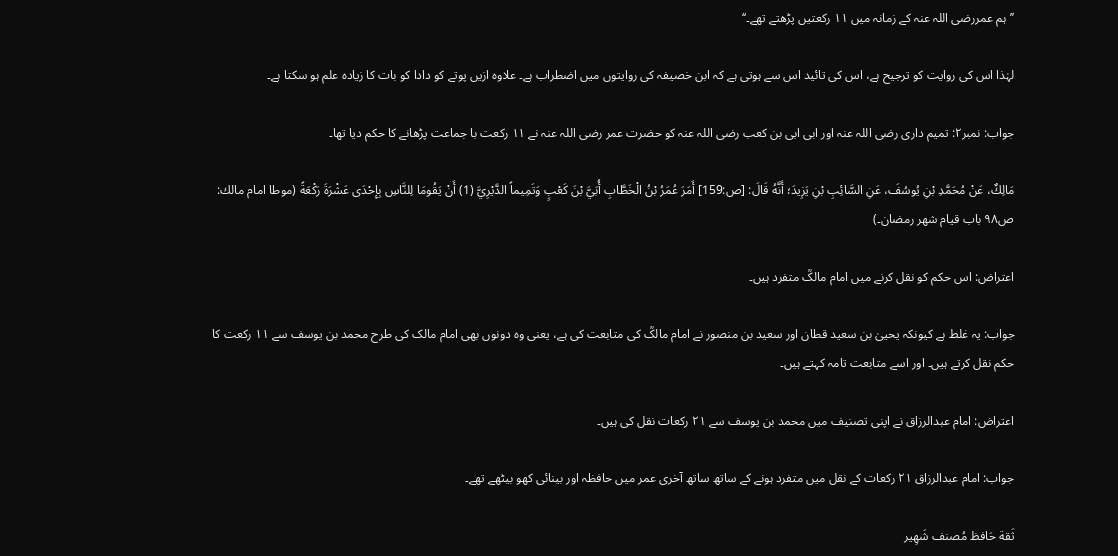’’ہم عمررضی اللہ عنہ کے زمانہ میں ۱۱ رکعتیں پڑھتے تھے۔‘‘

لہٰذا اس کی روایت کو ترجیح ہے، اس کی تائید اس سے ہوتی ہے کہ ابن خصیفہ کی روایتوں میں اضطراب ہے۔ علاوہ ازیں پوتے کو دادا کو بات کا زیادہ علم ہو سکتا ہے۔

جواب: نمبر۲: تمیم داری رضی اللہ عنہ اور ابی ابی بن کعب رضی اللہ عنہ کو حضرت عمر رضی اللہ عنہ نے ۱۱ رکعت با جماعت پڑھانے کا حکم دیا تھا۔

مَالِكٌ، عَنْ مُحَمَّدِ بْنِ يُوسُفَ، عَنِ السَّائِبِ بْنِ يَزِيدَ؛ أَنَّهُ قَالَ: [ص:159] أَمَرَ عُمَرُ بْنُ الْخَطَّابِ أُبَيَّ بْنَ كَعْبٍ وَتَمِيماً الدَّيْرِيَّ (1) أَنْ يَقُومَا لِلنَّاسِ بِإِحْدَى عَشْرَةَ رَكْعَةً (موطا امام مالك: ص۹۸ باب قیام شھر رمضان۔)

اعتراض: اس حکم کو نقل کرنے میں امام مالکؒ متفرد ہیں۔

جواب: یہ غلط ہے کیونکہ یحییٰ بن سعید قطان اور سعید بن منصور نے امام مالکؒ کی متابعت کی ہے، یعنی وہ دونوں بھی امام مالک کی طرح محمد بن یوسف سے ۱۱ رکعت کا حکم نقل کرتے ہیں۔ اور اسے متابعت تامہ کہتے ہیں۔

اعتراض: امام عبدالرزاق نے اپنی تصنیف میں محمد بن یوسف سے ۲۱ رکعات نقل کی ہیں۔

جواب: امام عبدالرزاق ۲۱ رکعات کے نقل میں متفرد ہونے کے ساتھ ساتھ آخری عمر میں حافظہ اور بینائی کھو بیٹھے تھے۔

ثَقة حَافظ مُصنف شَھِیر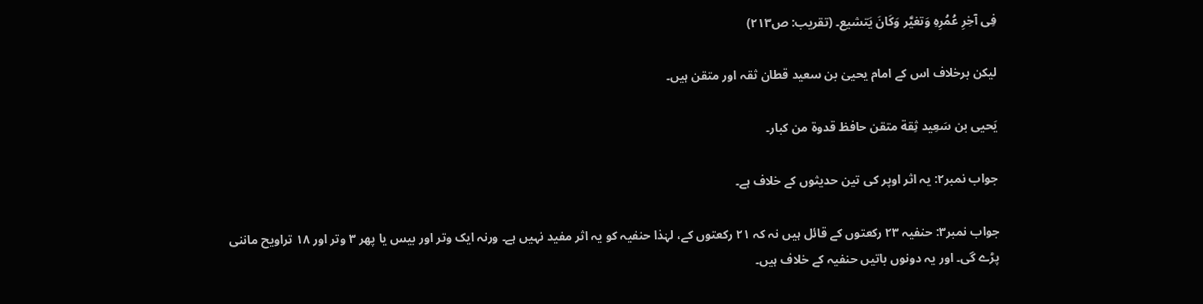فِی آخِرِ عُمُرِہِ وَتغیَّر وَکَانَ یَتشیع۔ (تقریب: ص۲۱۳)

لیکن برخلاف اس کے امام یحییٰ بن سعید قطان ثقہ اور متقن ہیں۔

یَحیی بن سَعِید ثِقة متقن حافظ قدوة من کبار۔

جواب نمبر۲: یہ اثر اوپر کی تین حدیثوں کے خلاف ہے۔

جواب نمبر۳: حنفیہ ۲۳ رکعتوں کے قائل ہیں نہ کہ ۲۱ رکعتوں کے، لہٰذا حنفیہ کو یہ اثر مفید نہیں ہے۔ ورنہ ایک وتر اور بیس یا پھر ۳ وتر اور ۱۸ تراویح ماننی پڑے گی۔ اور یہ دونوں باتیں حنفیہ کے خلاف ہیں۔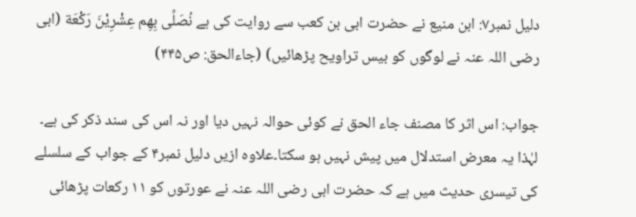دلیل نمبر۷: ابن منیع نے حضرت ابی بن کعب سے روایت کی ہے نُصَلِّی بِھِم عِشْرِیْنَ رَکْعَة (ابی رضی اللہ عنہ نے لوگوں کو بیس تراویح پڑھائیں) (جاءالحق: ص۴۴۵)

جواب: اس اثر کا مصنف جاء الحق نے کوئی حوالہ نہیں دیا اور نہ اس کی سند ذکر کی ہے۔ لہٰذا یہ معرض استدلال میں پیش نہیں ہو سکتا۔علاوہ ازیں دلیل نمبر۴ کے جواب کے سلسلے کی تیسری حدیث میں ہے کہ حضرت ابی رضی اللہ عنہ نے عورتوں کو ۱۱ رکعات پڑھائی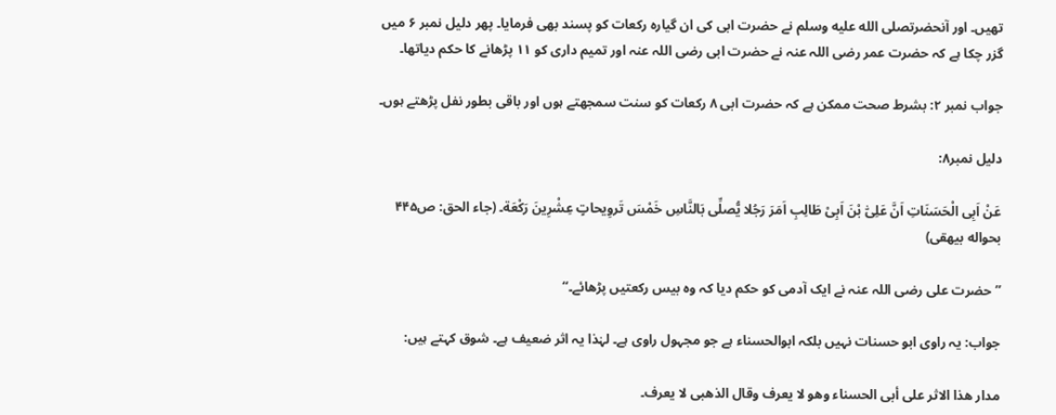تھیں۔ اور آنحضرتصلى الله عليه وسلم نے حضرت ابی کی ان گیارہ رکعات کو پسند بھی فرمایا۔ پھر دلیل نمبر ۶ میں گزر چکا ہے کہ حضرت عمر رضی اللہ عنہ نے حضرت ابی رضی اللہ عنہ اور تمیم داری کو ۱۱ پڑھانے کا حکم دیاتھا۔

جواب نمبر ۲: بشرط صحت ممکن ہے کہ حضرت ابی ۸ رکعات کو سنت سمجھتے ہوں اور باقی بطور نفل پڑھتے ہوں۔

دلیل نمبر۸:

عَنْ اَبِی الْحَسَنَاتِ اَنَّ عَلِیّٰ بْنَ اَبِیْ طَالِبِ اَمَرَ رَجُلا یُّصلِّی بَالنَّاسِ خَمْسَ تَروِیحاتٍ عِشْرِینَ رَکْعَة۔ (جاء الحق: ص۴۴۵ بحواله بیھقی)

’’حضرت علی رضی اللہ عنہ نے ایک آدمی کو حکم دیا کہ وہ بیس رکعتیں پڑھائے۔‘‘

جواب: یہ راوی ابو حسنات نہیں بلکہ ابوالحسناء ہے جو مجہول راوی ہے۔ لہٰذا یہ اثر ضعیف ہے۔ شوق کہتے ہیں:

مدار ھذا الاثر علی أبی الحسناء وھو لا یعرف وقال الذھبی لا یعرف۔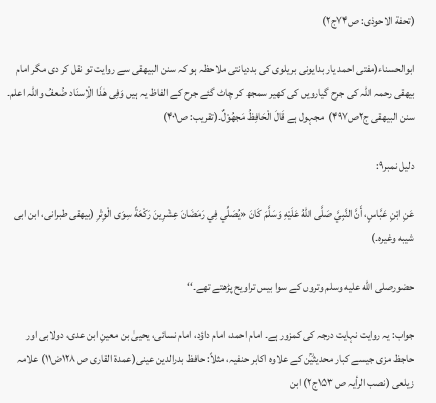(تحفة الاحوذی: ص۷۴ج۲)

ابوالحسناء(مفتی احمد یار بدایونی بریلوی کی بددیانتی ملاحظہ ہو کہ سنن البیھقی سے روایت تو نقل کر دی مگر امام بیھقی رحمہ اللہ کی جرح گیارویں کی کھیر سمجھ کر چاٹ گئے جرح کے الفاظ یہ ہیں وَفِی ھٰذَا الْاِسنَاد ضُعفُ واللہ اعلم۔ سنن البیھقی ج۲ص۴۹۷)  مجہول ہے قَالَ الْحَافِظُ مَجھُوْلٌ۔(تقریب: ص۴۰۱)

دلیل نمبر۹:

عَنِ ابْنِ عَبَّاسٍ، أَنَّ النَّبِيَّ صَلَّى اللهُ عَلَيْهِ وَسَلَّمَ كَانَ «يُصَلِّي فِي رَمَضَانَ عِشْرِينَ رَكْعَةً سِوَى الْوِتْرِ (بیھقی طبرانی، ابن ابی شیبه وغیرہ۔)

حضورصلى الله عليه وسلم وتروں کے سوا بیس تراویح پڑھتے تھے۔‘‘

جواب: یہ روایت نہایت درجہ کی کمزور ہے۔ امام احمد، امام داؤد، امام نسائی، یحییٰ بن معینِ ابن عدی، دولابی اور حاجظ مزی جیسے کبار محدیثیؒن کے علاوہ اکابر حنفیہ، مثلاً: حافظ بدرالدین عینی(عمدۃ القاری ص ۱۲۸ض۱۱) علامہ زیلعی (نصب الرأیہ ص ۱۵۳ج۲) ابن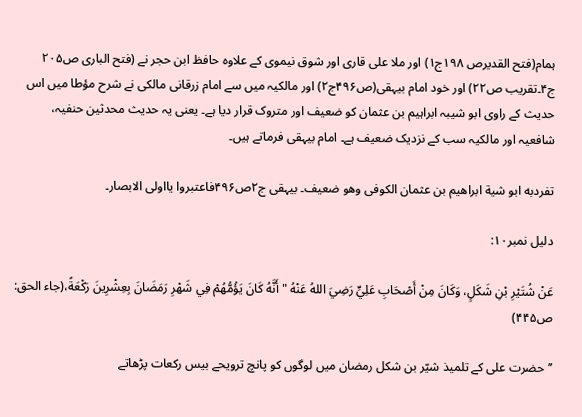ہمام(فتح القدیرص ۱۹۸ج۱) اور ملا علی قاری اور شوق نیموی کے علاوہ حافظ ابن حجر نے (فتح الباری ص۲۰۵ ج۴۔تقریب ص۲۲) اور خود امام بیہقی(ص۴۹۶ج۲) اور مالکیہ میں سے امام زرقانی مالکی نے شرح مؤطا میں اس حدیث کے راوی ابو شیبہ ابراہیم بن عثمان کو ضعیف اور متروک قرار دیا ہے۔ یعنی یہ حدیث محدثین حنفیہ، شافعیہ اور مالکیہ سب کے نزدیک ضعیف ہے۔ امام بیہقی فرماتے ہیں۔

تفردبه ابو شیة ابراھیم بن عثمان الکوفی وھو ضعیف۔ بیہقی ج۲ص۴۹۶فاعتبروا یااولی الابصار۔

دلیل نمبر۱۰:

عَنْ شُتَيْرِ بْنِ شَكَلٍ، وَكَانَ مِنْ أَصْحَابِ عَلِيٍّ رَضِيَ اللهُ عَنْهُ " أَنَّهُ كَانَ يَؤُمُّهُمْ فِي شَهْرِ رَمَضَانَ بِعِشْرِينَ رَكْعَةً،(جاء الحق: ص۴۴۵)

’’حضرت علی کے تلمیذ شیّر بن شکل رمضان میں لوگوں کو پانچ ترویحے بیس رکعات پڑھاتے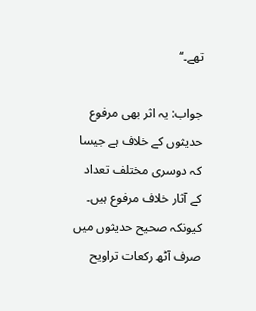تھے۔‘‘

جواب: یہ اثر بھی مرفوع حدیثوں کے خلاف ہے جیسا کہ دوسری مختلف تعداد کے آثار خلاف مرفوع ہیں۔ کیونکہ صحیح حدیثوں میں صرف آٹھ رکعات تراویح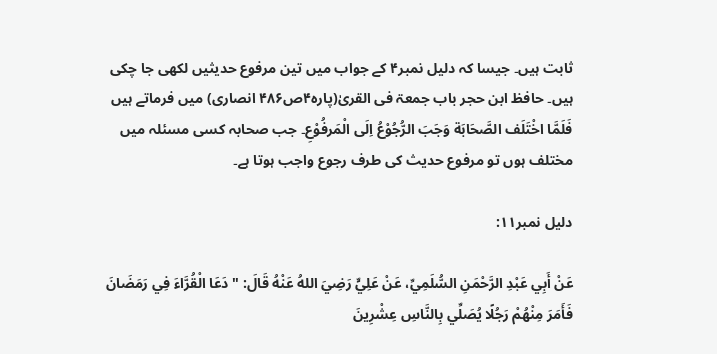ثابت ہیں۔ جیسا کہ دلیل نمبر۴ کے جواب میں تین مرفوع حدیثیں لکھی جا چکی ہیں۔ حافظ ابن حجر باب جمعۃ فی القریٰ(پارہ۴ص۴۸۶ انصاری) میں فرماتے ہیں فَلَمَّا اخْتَلَف الصَّحَابَة وَجَبَ الرُّجُوْعُ اِلَی الْمَرفُوْعِ۔ جب صحابہ کسی مسئلہ میں مختلف ہوں تو مرفوع حدیث کی طرف رجوع واجب ہوتا ہے۔

دلیل نمبر۱۱:

عَنْ أَبِي عَبْدِ الرَّحْمَنِ السُّلَمِيِّ، عَنْ عَلِيٍّ رَضِيَ اللهُ عَنْهُ قَالَ: " دَعَا الْقُرَّاءَ فِي رَمَضَانَ فَأَمَرَ مِنْهُمْ رَجُلًا يُصَلِّي بِالنَّاسِ عِشْرِينَ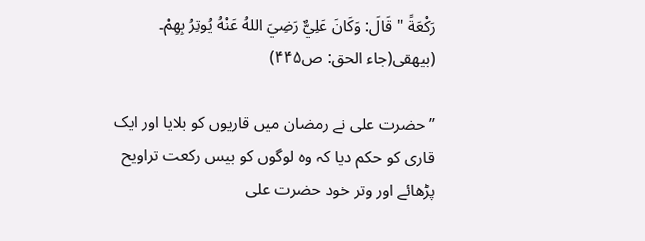رَكْعَةً " قَالَ: وَكَانَ عَلِيٌّ رَضِيَ اللهُ عَنْهُ يُوتِرُ بِهِمْ۔ (بیھقی(جاء الحق: ص۴۴۵)

’’حضرت علی نے رمضان میں قاریوں کو بلایا اور ایک قاری کو حکم دیا کہ وہ لوگوں کو بیس رکعت تراویح پڑھائے اور وتر خود حضرت علی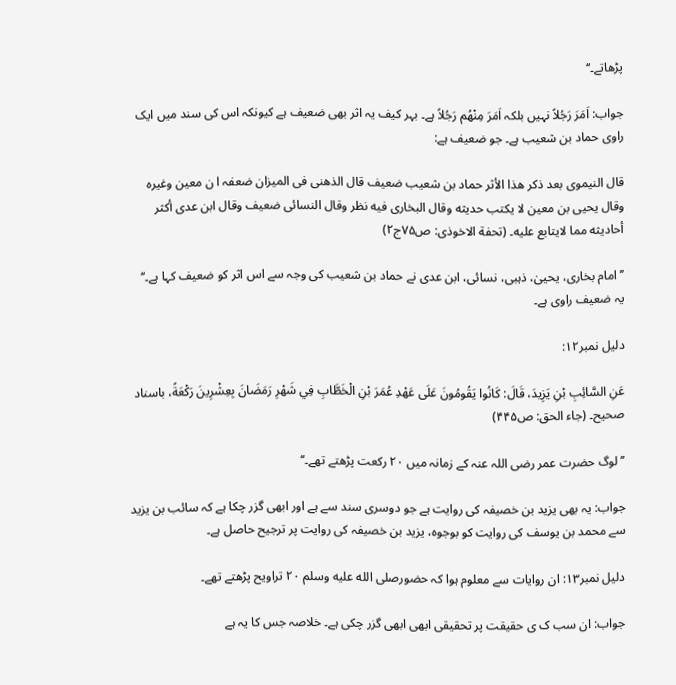پڑھاتے۔‘‘

جواب: اَمَرَ رَجُلاً نہیں بلکہ اَمَرَ مِنْھُم رَجُلاً ہے۔ بہر کیف یہ اثر بھی ضعیف ہے کیونکہ اس کی سند میں ایک راوی حماد بن شعیب ہے۔ جو ضعیف ہے:

قال النیموی بعد ذکر ھذا الأثر حماد بن شعیب ضعیف قال الذھنی فی المیزان ضعفہ ا ن معین وغیرہ وقال یحیی بن معین لا یکتب حدیثه وقال البخاری فیه نظر وقال النسائی ضعیف وقال ابن عدی أکثر أحادیثه مما لایتابع علیه۔ (تحفة الاخوذی: ص۷۵ج۲)

’’امام بخاری، یحییٰ، ذہبی، نسائی، ابن عدی نے حماد بن شعیب کی وجہ سے اس اثر کو ضعیف کہا ہے۔‘‘ یہ ضعیف راوی ہے۔

دلیل نمبر۱۲:

عَنِ السَّائِبِ بْنِ يَزِيدَ، قَالَ: كَانُوا يَقُومُونَ عَلَى عَهْدِ عُمَرَ بْنِ الْخَطَّابِ فِي شَهْرِ رَمَضَانَ بِعِشْرِينَ رَكْعَةً، باسناد صحیح۔ (جاء الحق: ص۴۴۵)

’’لوگ حضرت عمر رضی اللہ عنہ کے زمانہ میں ۲۰ رکعت پڑھتے تھے۔‘‘

جواب: یہ بھی یزید بن خصیفہ کی روایت ہے جو دوسری سند سے ہے اور ابھی گزر چکا ہے کہ سائب بن یزید سے محمد بن یوسف کی روایت کو بوجوہ، یزید بن خصیفہ کی روایت پر ترجیح حاصل ہے۔

دلیل نمبر۱۳: ان روایات سے معلوم ہوا کہ حضورصلى الله عليه وسلم ۲۰ تراویح پڑھتے تھے۔

جواب: ان سب ک ی حقیقت پر تحقیقی ابھی ابھی گزر چکی ہے۔ خلاصہ جس کا یہ ہے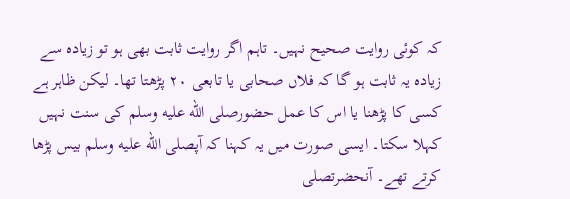کہ کوئی روایت صحیح نہیں۔ تاہم اگر روایت ثابت بھی ہو تو زیادہ سے زیادہ یہ ثابت ہو گا کہ فلاں صحابی یا تابعی ۲۰ پڑھتا تھا۔ لیکن ظاہر ہے کسی کا پڑھنا یا اس کا عمل حضورصلى الله عليه وسلم کی سنت نہیں کہلا سکتا۔ ایسی صورت میں یہ کہنا کہ آپصلى الله عليه وسلم بیس پڑھا کرتے تھے۔ آنحضرتصلى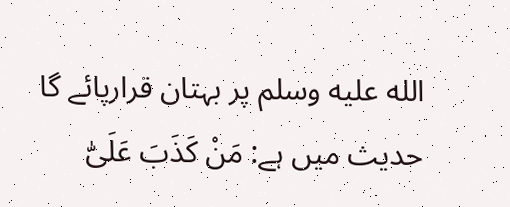الله عليه وسلم پر بہتان قرارپائے گا حدیث میں ہے: مَنْ کَذَبَ عَلَیّٰ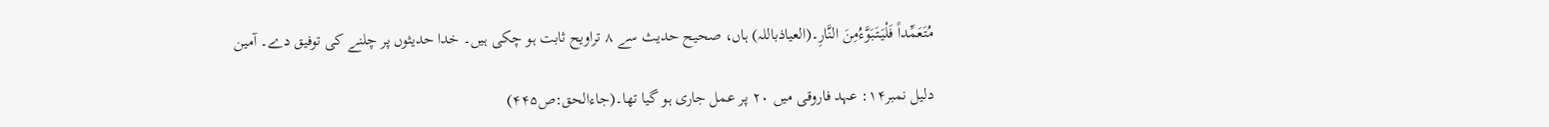مُتَعَمِّداً فَلْیَتَبَوَّءُمِنَ النَّارِ۔(العیاذباللہ) ہاں، صحیح حدیث سے ۸ تراویح ثابت ہو چکی ہیں۔ خدا حدیثوں پر چلنے کی توفیق دے۔ آمین

دلیل نمبر۱۴: عہد فاروقی میں ۲۰ پر عمل جاری ہو گیا تھا۔(جاءالحق:ص۴۴۵)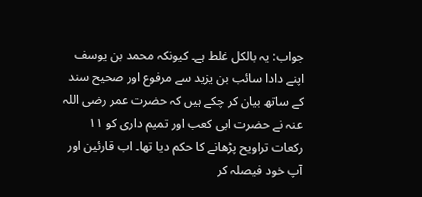جواب: یہ بالکل غلط ہے۔ کیونکہ محمد بن یوسف اپنے دادا سائب بن یزید سے مرفوع اور صحیح سند کے ساتھ بیان کر چکے ہیں کہ حضرت عمر رضی اللہ عنہ نے حضرت ابی کعب اور تمیم داری کو ۱۱ رکعات تراویح پڑھانے کا حکم دیا تھا۔ اب قارئین اور آپ خود فیصلہ کر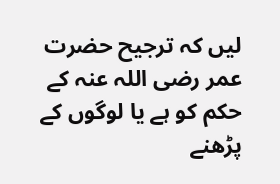لیں کہ ترجیح حضرت عمر رضی اللہ عنہ کے حکم کو ہے یا لوگوں کے پڑھنے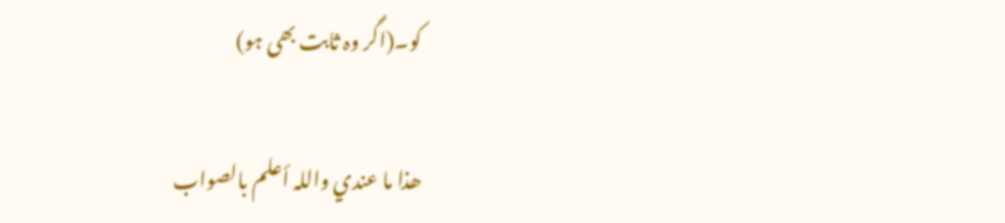کو۔(اگر وہ ثابت بھی ہو)

ھذا ما عندي واللہ أعلم بالصواب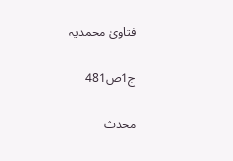فتاویٰ محمدیہ

ج1ص481

محدث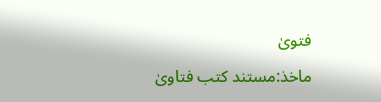فتویٰ

ماخذ:مستند کتب فتاویٰ